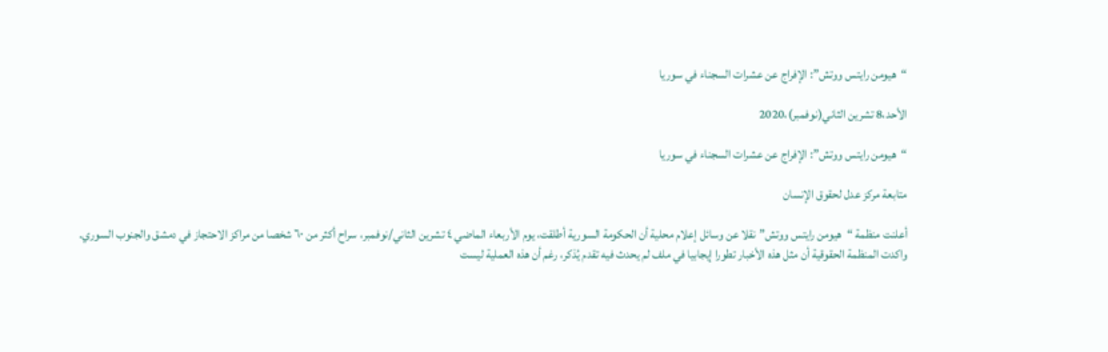“هيومن رايتس ووتش”: الإفراج عن عشرات السجناء في سوريا

الأحد،8 تشرين الثاني(نوفمبر)،2020

“هيومن رايتس ووتش”: الإفراج عن عشرات السجناء في سوريا

متابعة مركز عدل لحقوق الإنسان

أعلنت منظمة “هيومن رايتس ووتش” نقلا عن وسائل إعلام محلية أن الحكومة السورية أطلقت، يوم الأربعاء الماضي ٤ تشرين الثاني/نوفمبر، سراح أكثر من ٦٠ شخصا من مراكز الاحتجاز في دمشق والجنوب السوري.
واكدت المنظمة الحقوقية أن مثل هذه الأخبار تطورا إيجابيا في ملف لم يحدث فيه تقدم يُذكر، رغم أن هذه العملية ليست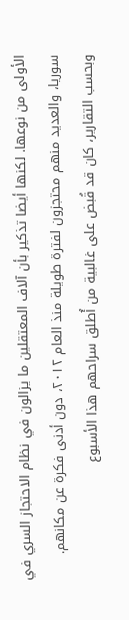الأولى من نوعها. لكنها أيضا تذكير بأن آلاف المعتقلين ما يزالون في نظام الاحتجاز السري في سوريا، والعديد منهم محتجزون لفترة طويلة منذ العام ٢٠١٢، دون أدنى فكرة عن مكانهم.
وبحسب التقارير، كان قد قُبض على غالبية من أُطلق سراحهم هذا الأسبوع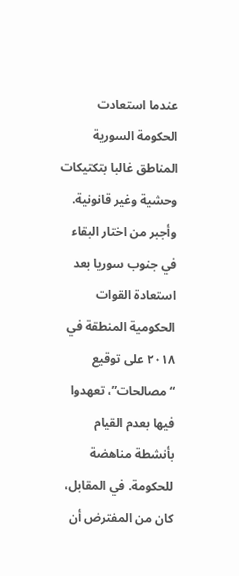عندما استعادت الحكومة السورية المناطق غالبا بتكتيكات وحشية وغير قانونية.
وأجبر من اختار البقاء في جنوب سوريا بعد استعادة القوات الحكومية المنطقة في ٢٠١٨ على توقيع “مصالحات”، تعهدوا فيها بعدم القيام بأنشطة مناهضة للحكومة. في المقابل، كان من المفترض أن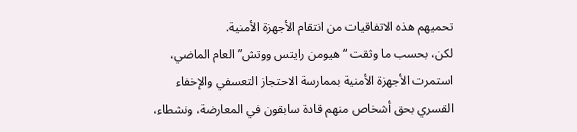تحميهم هذه الاتفاقيات من انتقام الأجهزة الأمنية.
لكن، بحسب ما وثقت “هيومن رايتس ووتش” العام الماضي، استمرت الأجهزة الأمنية بممارسة الاحتجاز التعسفي والإخفاء القسري بحق أشخاص منهم قادة سابقون في المعارضة، ونشطاء،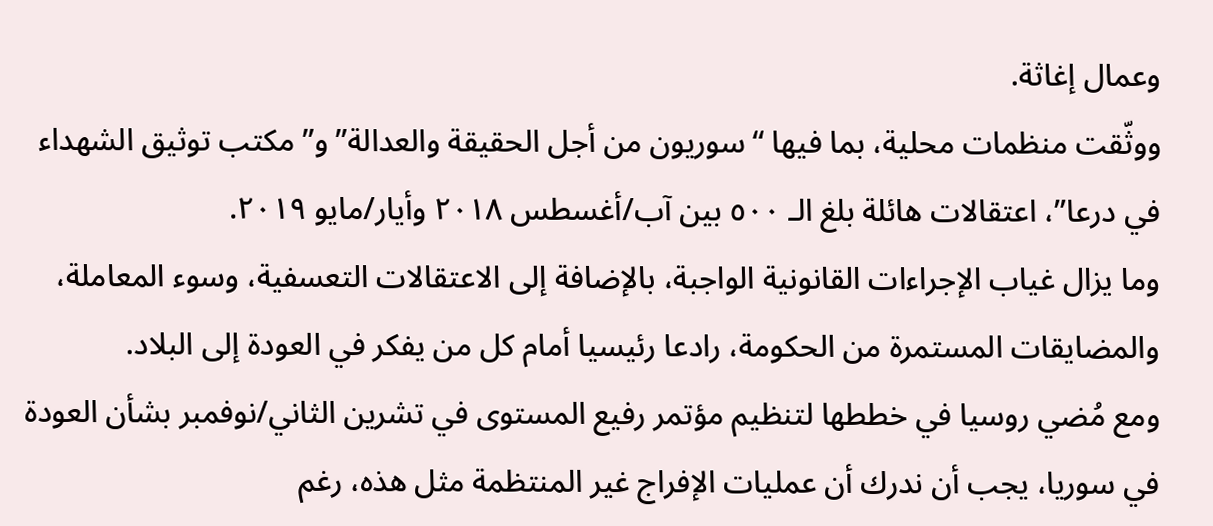وعمال إغاثة.
ووثّقت منظمات محلية، بما فيها “سوريون من أجل الحقيقة والعدالة” و”مكتب توثيق الشهداء في درعا”، اعتقالات هائلة بلغ الـ ٥٠٠ بين آب/أغسطس ٢٠١٨ وأيار/مايو ٢٠١٩.
وما يزال غياب الإجراءات القانونية الواجبة، بالإضافة إلى الاعتقالات التعسفية، وسوء المعاملة، والمضايقات المستمرة من الحكومة، رادعا رئيسيا أمام كل من يفكر في العودة إلى البلاد.
ومع مُضي روسيا في خططها لتنظيم مؤتمر رفيع المستوى في تشرين الثاني/نوفمبر بشأن العودة في سوريا، يجب أن ندرك أن عمليات الإفراج غير المنتظمة مثل هذه، رغم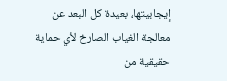إيجابيتها، بعيدة كل البعد عن معالجة الغياب الصارخ لأي حماية حقيقية من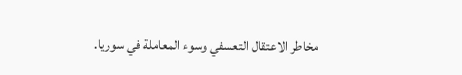مخاطر الاعتقال التعسفي وسوء المعاملة في سوريا.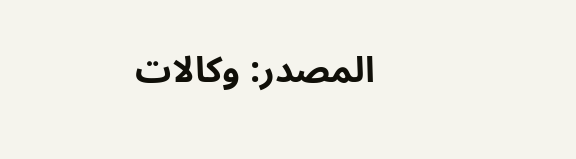المصدر: وكالات